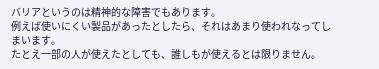バリアというのは精神的な障害でもあります。
例えば使いにくい製品があったとしたら、それはあまり使われなってしまいます。
たとえ一部の人が使えたとしても、誰しもが使えるとは限りません。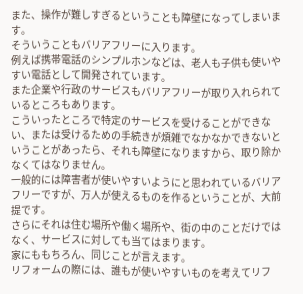また、操作が難しすぎるということも障壁になってしまいます。
そういうこともバリアフリーに入ります。
例えば携帯電話のシンプルホンなどは、老人も子供も使いやすい電話として開発されています。
また企業や行政のサービスもバリアフリーが取り入れられているところもあります。
こういったところで特定のサービスを受けることができない、または受けるための手続きが煩雑でなかなかできないということがあったら、それも障壁になりますから、取り除かなくてはなりません。
一般的には障害者が使いやすいようにと思われているバリアフリーですが、万人が使えるものを作るということが、大前提です。
さらにそれは住む場所や働く場所や、街の中のことだけではなく、サービスに対しても当てはまります。
家にももちろん、同じことが言えます。
リフォームの際には、誰もが使いやすいものを考えてリフ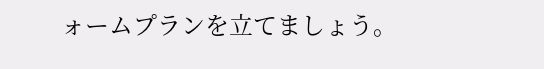ォームプランを立てましょう。